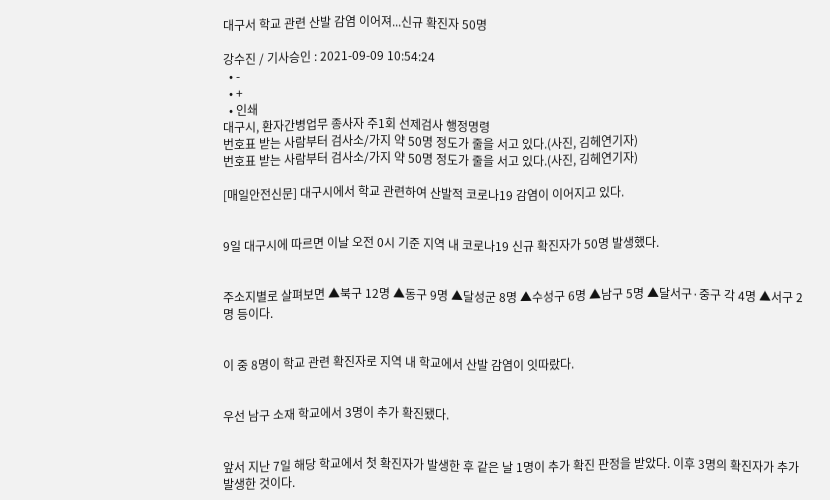대구서 학교 관련 산발 감염 이어져...신규 확진자 50명

강수진 / 기사승인 : 2021-09-09 10:54:24
  • -
  • +
  • 인쇄
대구시, 환자간병업무 종사자 주1회 선제검사 행정명령
번호표 받는 사람부터 검사소/가지 약 50명 정도가 줄을 서고 있다.(사진, 김헤연기자)
번호표 받는 사람부터 검사소/가지 약 50명 정도가 줄을 서고 있다.(사진, 김헤연기자)

[매일안전신문] 대구시에서 학교 관련하여 산발적 코로나19 감염이 이어지고 있다.


9일 대구시에 따르면 이날 오전 0시 기준 지역 내 코로나19 신규 확진자가 50명 발생했다.


주소지별로 살펴보면 ▲북구 12명 ▲동구 9명 ▲달성군 8명 ▲수성구 6명 ▲남구 5명 ▲달서구·중구 각 4명 ▲서구 2명 등이다.


이 중 8명이 학교 관련 확진자로 지역 내 학교에서 산발 감염이 잇따랐다.


우선 남구 소재 학교에서 3명이 추가 확진됐다.


앞서 지난 7일 해당 학교에서 첫 확진자가 발생한 후 같은 날 1명이 추가 확진 판정을 받았다. 이후 3명의 확진자가 추가 발생한 것이다.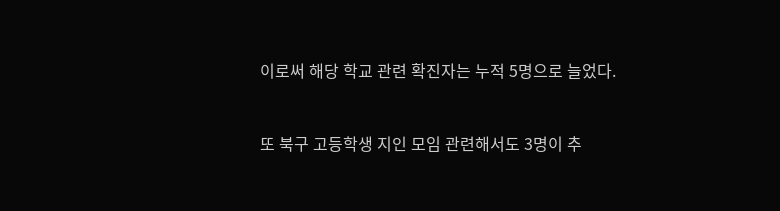이로써 해당 학교 관련 확진자는 누적 5명으로 늘었다.


또 북구 고등학생 지인 모임 관련해서도 3명이 추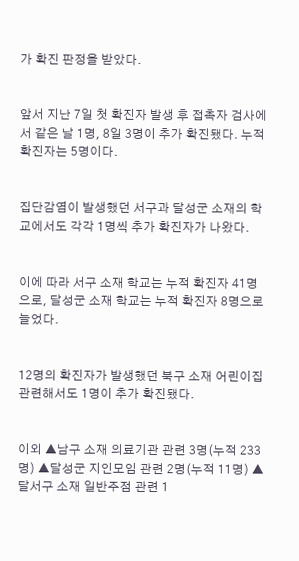가 확진 판정을 받았다.


앞서 지난 7일 첫 확진자 발생 후 접촉자 검사에서 같은 날 1명, 8일 3명이 추가 확진됐다. 누적 확진자는 5명이다.


집단감염이 발생했던 서구과 달성군 소재의 학교에서도 각각 1명씩 추가 확진자가 나왔다.


이에 따라 서구 소재 학교는 누적 확진자 41명으로, 달성군 소재 학교는 누적 확진자 8명으로 늘었다.


12명의 확진자가 발생했던 북구 소재 어린이집 관련해서도 1명이 추가 확진됐다.


이외 ▲남구 소재 의료기관 관련 3명(누적 233명) ▲달성군 지인모임 관련 2명(누적 11명) ▲달서구 소재 일반주점 관련 1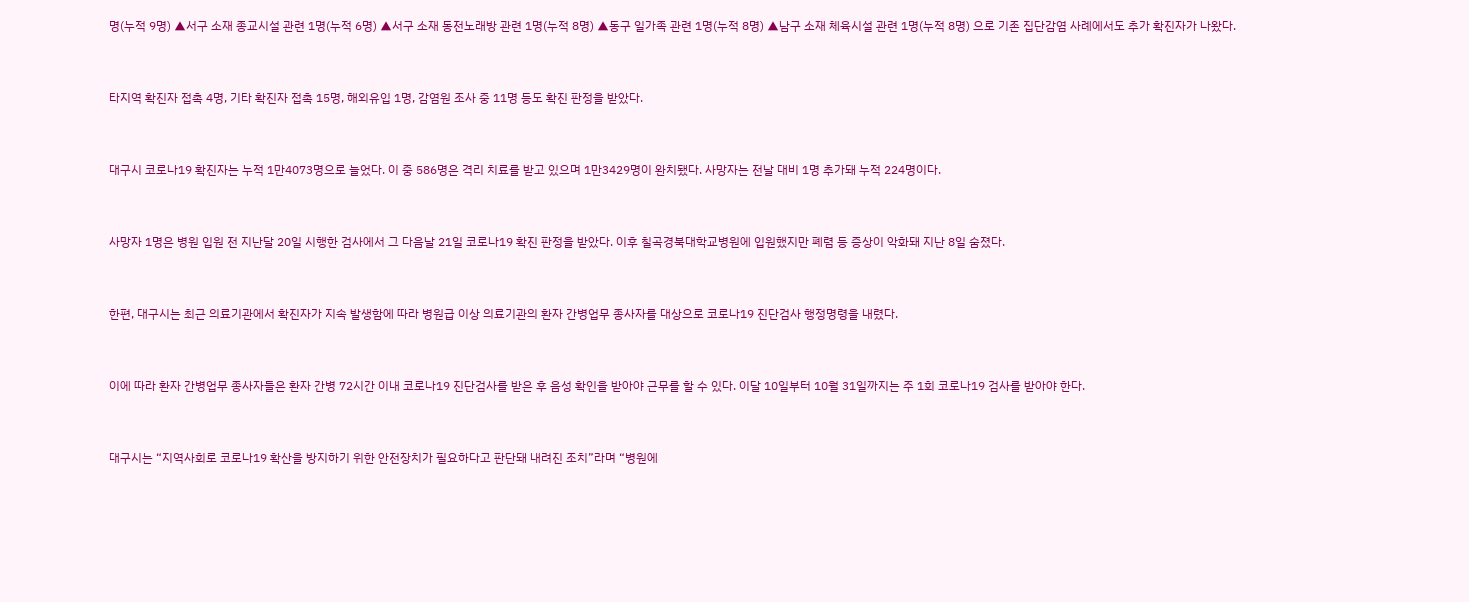명(누적 9명) ▲서구 소재 종교시설 관련 1명(누적 6명) ▲서구 소재 동전노래방 관련 1명(누적 8명) ▲동구 일가족 관련 1명(누적 8명) ▲남구 소재 체육시설 관련 1명(누적 8명) 으로 기존 집단감염 사례에서도 추가 확진자가 나왔다.


타지역 확진자 접촉 4명, 기타 확진자 접촉 15명, 해외유입 1명, 감염원 조사 중 11명 등도 확진 판정을 받았다.


대구시 코로나19 확진자는 누적 1만4073명으로 늘었다. 이 중 586명은 격리 치료를 받고 있으며 1만3429명이 완치됐다. 사망자는 전날 대비 1명 추가돼 누적 224명이다.


사망자 1명은 병원 입원 전 지난달 20일 시행한 검사에서 그 다음날 21일 코로나19 확진 판정을 받았다. 이후 칠곡경북대학교병원에 입원했지만 폐렴 등 증상이 악화돼 지난 8일 숨졌다.


한편, 대구시는 최근 의료기관에서 확진자가 지속 발생함에 따라 병원급 이상 의료기관의 환자 간병업무 종사자를 대상으로 코로나19 진단검사 행정명령을 내렸다.


이에 따라 환자 간병업무 종사자들은 환자 간병 72시간 이내 코로나19 진단검사를 받은 후 음성 확인을 받아야 근무를 할 수 있다. 이달 10일부터 10월 31일까지는 주 1회 코로나19 검사를 받아야 한다.


대구시는 “지역사회로 코로나19 확산을 방지하기 위한 안전장치가 필요하다고 판단돼 내려진 조치”라며 “병원에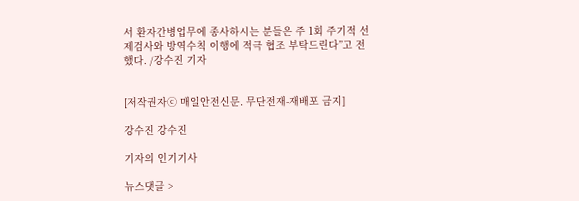서 환자간병업무에 종사하시는 분들은 주 1회 주기적 선제검사와 방역수칙 이행에 적극 협조 부탁드린다”고 전했다. /강수진 기자


[저작권자ⓒ 매일안전신문. 무단전재-재배포 금지]

강수진 강수진

기자의 인기기사

뉴스댓글 >